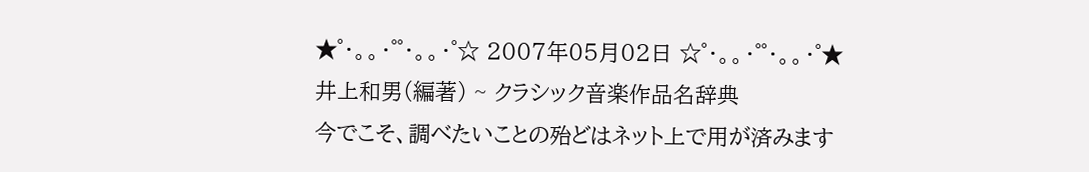★゜・。。・゜゜・。。・゜☆ 2007年05月02日 ☆゜・。。・゜゜・。。・゜★
井上和男(編著) ~ クラシック音楽作品名辞典
今でこそ、調べたいことの殆どはネット上で用が済みます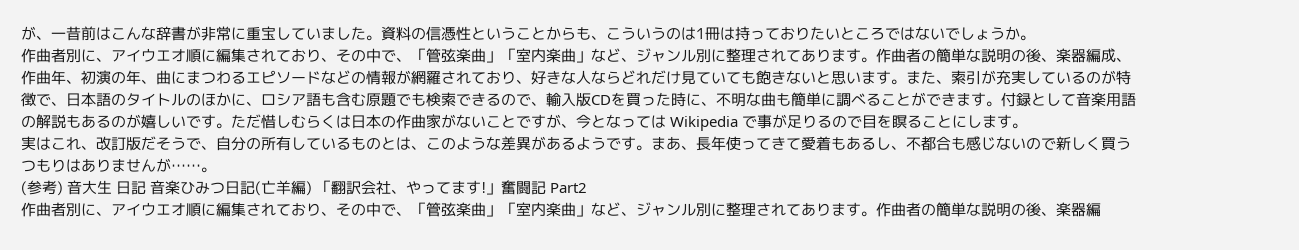が、一昔前はこんな辞書が非常に重宝していました。資料の信憑性ということからも、こういうのは1冊は持っておりたいところではないでしょうか。
作曲者別に、アイウエオ順に編集されており、その中で、「管弦楽曲」「室内楽曲」など、ジャンル別に整理されてあります。作曲者の簡単な説明の後、楽器編成、作曲年、初演の年、曲にまつわるエピソードなどの情報が網羅されており、好きな人ならどれだけ見ていても飽きないと思います。また、索引が充実しているのが特徴で、日本語のタイトルのほかに、ロシア語も含む原題でも検索できるので、輸入版CDを買った時に、不明な曲も簡単に調べることができます。付録として音楽用語の解説もあるのが嬉しいです。ただ惜しむらくは日本の作曲家がないことですが、今となっては Wikipedia で事が足りるので目を瞑ることにします。
実はこれ、改訂版だそうで、自分の所有しているものとは、このような差異があるようです。まあ、長年使ってきて愛着もあるし、不都合も感じないので新しく買うつもりはありませんが……。
(参考) 音大生 日記 音楽ひみつ日記(亡羊編) 「翻訳会社、やってます!」奮闘記 Part2
作曲者別に、アイウエオ順に編集されており、その中で、「管弦楽曲」「室内楽曲」など、ジャンル別に整理されてあります。作曲者の簡単な説明の後、楽器編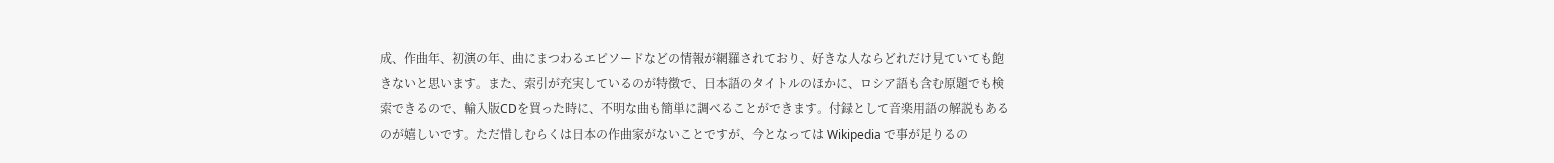成、作曲年、初演の年、曲にまつわるエピソードなどの情報が網羅されており、好きな人ならどれだけ見ていても飽きないと思います。また、索引が充実しているのが特徴で、日本語のタイトルのほかに、ロシア語も含む原題でも検索できるので、輸入版CDを買った時に、不明な曲も簡単に調べることができます。付録として音楽用語の解説もあるのが嬉しいです。ただ惜しむらくは日本の作曲家がないことですが、今となっては Wikipedia で事が足りるの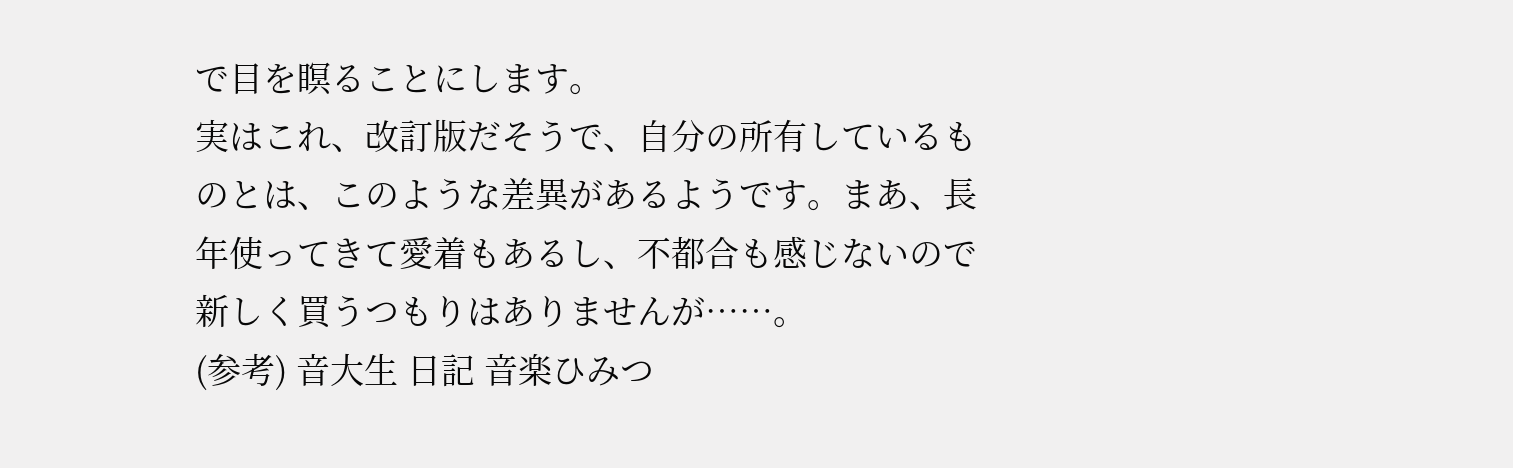で目を瞑ることにします。
実はこれ、改訂版だそうで、自分の所有しているものとは、このような差異があるようです。まあ、長年使ってきて愛着もあるし、不都合も感じないので新しく買うつもりはありませんが……。
(参考) 音大生 日記 音楽ひみつ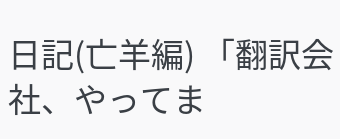日記(亡羊編) 「翻訳会社、やってま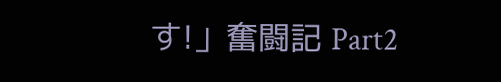す!」奮闘記 Part2